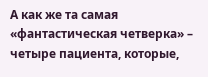А как же та самая «фантастическая четверка» – четыре пациента, которые,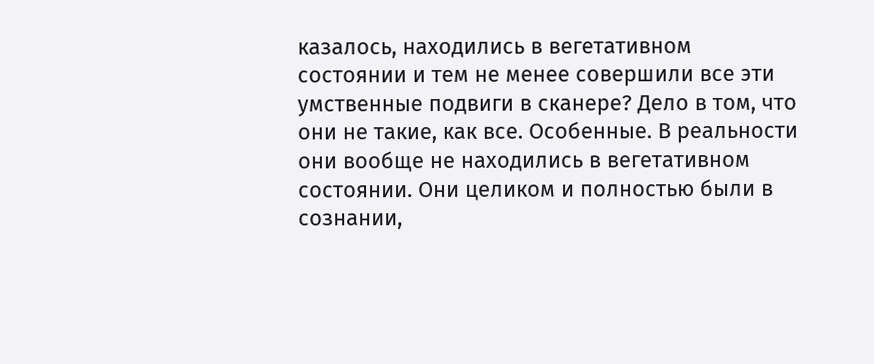казалось, находились в вегетативном состоянии и тем не менее совершили все эти умственные подвиги в сканере? Дело в том, что они не такие, как все. Особенные. В реальности они вообще не находились в вегетативном состоянии. Они целиком и полностью были в сознании,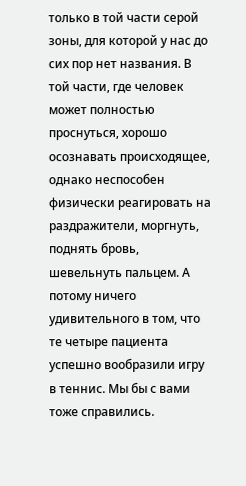только в той части серой зоны, для которой у нас до сих пор нет названия. В той части, где человек может полностью проснуться, хорошо осознавать происходящее, однако неспособен физически реагировать на раздражители, моргнуть, поднять бровь, шевельнуть пальцем. А потому ничего удивительного в том, что те четыре пациента успешно вообразили игру в теннис. Мы бы с вами тоже справились.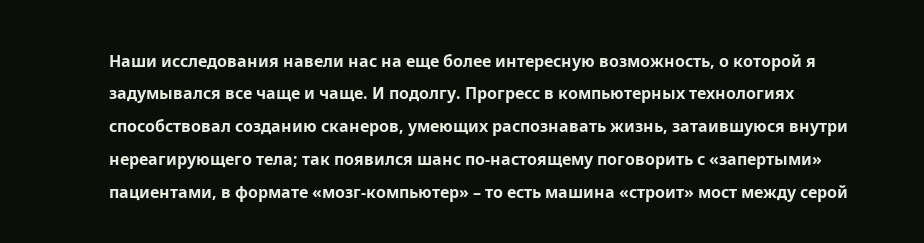Наши исследования навели нас на еще более интересную возможность, о которой я задумывался все чаще и чаще. И подолгу. Прогресс в компьютерных технологиях способствовал созданию сканеров, умеющих распознавать жизнь, затаившуюся внутри нереагирующего тела; так появился шанс по-настоящему поговорить с «запертыми» пациентами, в формате «мозг-компьютер» – то есть машина «строит» мост между серой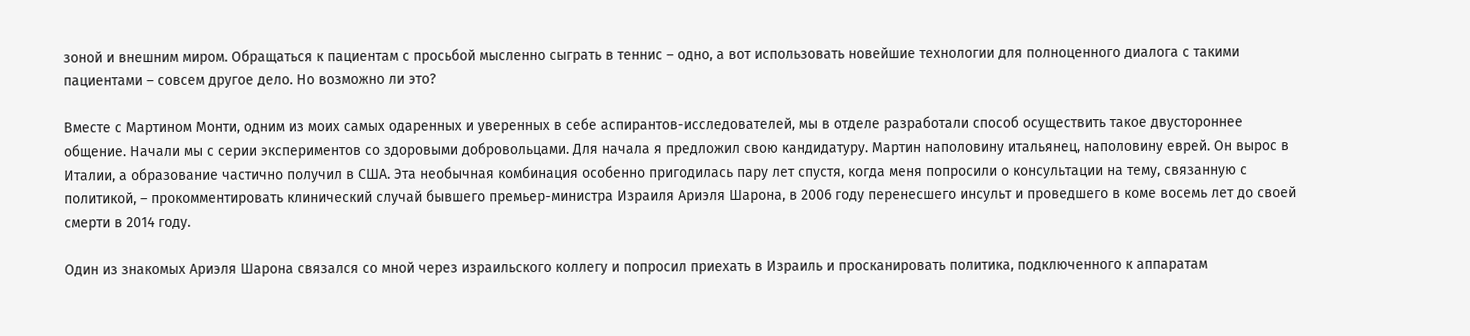зоной и внешним миром. Обращаться к пациентам с просьбой мысленно сыграть в теннис – одно, а вот использовать новейшие технологии для полноценного диалога с такими пациентами – совсем другое дело. Но возможно ли это?

Вместе с Мартином Монти, одним из моих самых одаренных и уверенных в себе аспирантов-исследователей, мы в отделе разработали способ осуществить такое двустороннее общение. Начали мы с серии экспериментов со здоровыми добровольцами. Для начала я предложил свою кандидатуру. Мартин наполовину итальянец, наполовину еврей. Он вырос в Италии, а образование частично получил в США. Эта необычная комбинация особенно пригодилась пару лет спустя, когда меня попросили о консультации на тему, связанную с политикой, – прокомментировать клинический случай бывшего премьер-министра Израиля Ариэля Шарона, в 2006 году перенесшего инсульт и проведшего в коме восемь лет до своей смерти в 2014 году.

Один из знакомых Ариэля Шарона связался со мной через израильского коллегу и попросил приехать в Израиль и просканировать политика, подключенного к аппаратам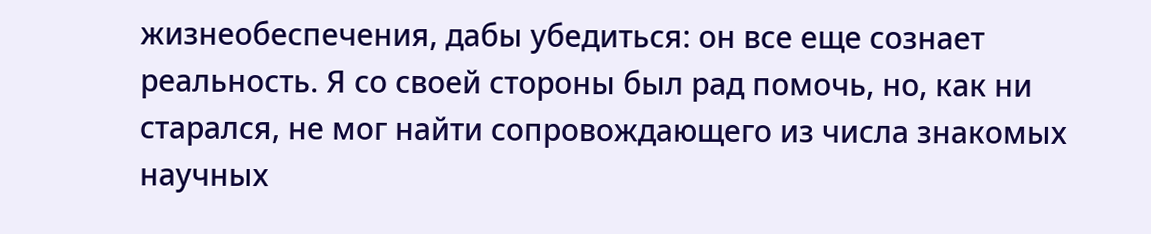жизнеобеспечения, дабы убедиться: он все еще сознает реальность. Я со своей стороны был рад помочь, но, как ни старался, не мог найти сопровождающего из числа знакомых научных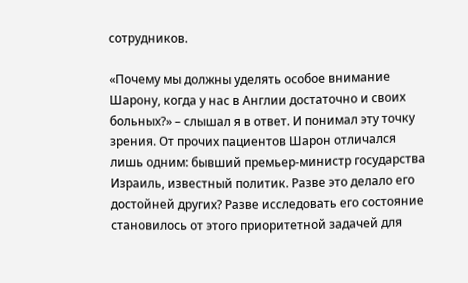сотрудников.

«Почему мы должны уделять особое внимание Шарону, когда у нас в Англии достаточно и своих больных?» – слышал я в ответ. И понимал эту точку зрения. От прочих пациентов Шарон отличался лишь одним: бывший премьер-министр государства Израиль, известный политик. Разве это делало его достойней других? Разве исследовать его состояние становилось от этого приоритетной задачей для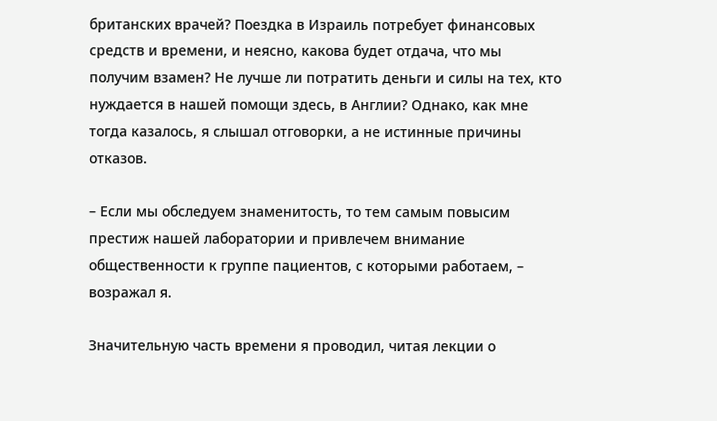британских врачей? Поездка в Израиль потребует финансовых средств и времени, и неясно, какова будет отдача, что мы получим взамен? Не лучше ли потратить деньги и силы на тех, кто нуждается в нашей помощи здесь, в Англии? Однако, как мне тогда казалось, я слышал отговорки, а не истинные причины отказов.

– Если мы обследуем знаменитость, то тем самым повысим престиж нашей лаборатории и привлечем внимание общественности к группе пациентов, с которыми работаем, – возражал я.

Значительную часть времени я проводил, читая лекции о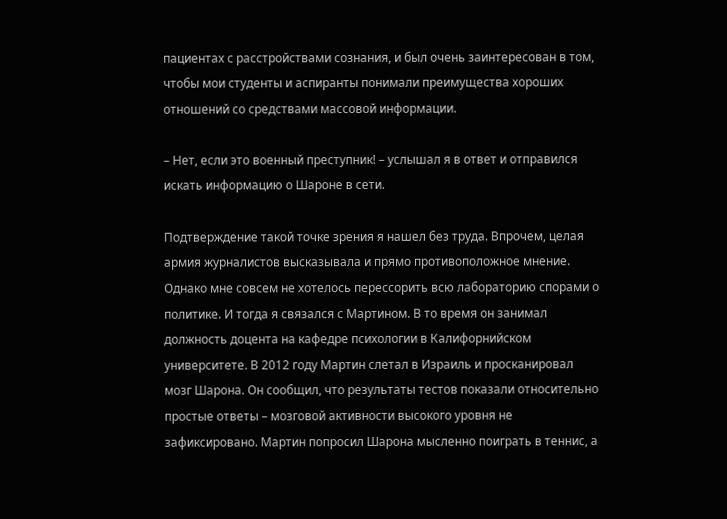пациентах с расстройствами сознания, и был очень заинтересован в том, чтобы мои студенты и аспиранты понимали преимущества хороших отношений со средствами массовой информации.

– Нет, если это военный преступник! – услышал я в ответ и отправился искать информацию о Шароне в сети.

Подтверждение такой точке зрения я нашел без труда. Впрочем, целая армия журналистов высказывала и прямо противоположное мнение. Однако мне совсем не хотелось перессорить всю лабораторию спорами о политике. И тогда я связался с Мартином. В то время он занимал должность доцента на кафедре психологии в Калифорнийском университете. В 2012 году Мартин слетал в Израиль и просканировал мозг Шарона. Он сообщил, что результаты тестов показали относительно простые ответы – мозговой активности высокого уровня не зафиксировано. Мартин попросил Шарона мысленно поиграть в теннис, а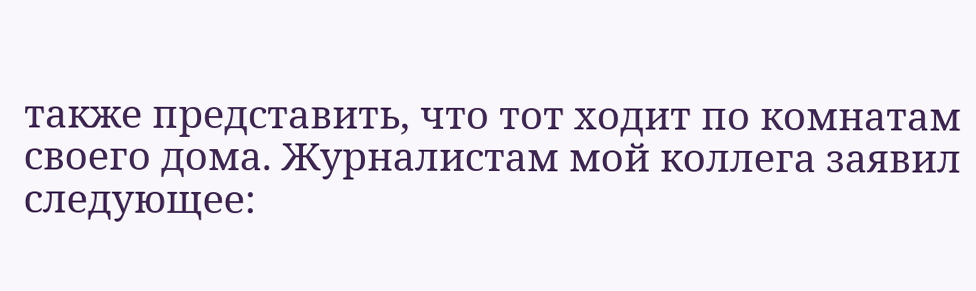также представить, что тот ходит по комнатам своего дома. Журналистам мой коллега заявил следующее: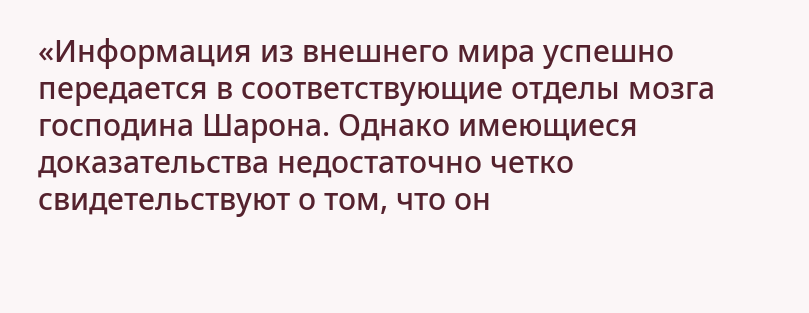«Информация из внешнего мира успешно передается в соответствующие отделы мозга господина Шарона. Однако имеющиеся доказательства недостаточно четко свидетельствуют о том, что он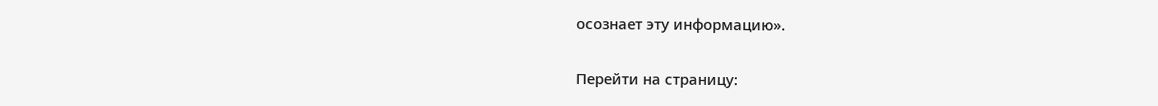осознает эту информацию».

Перейти на страницу: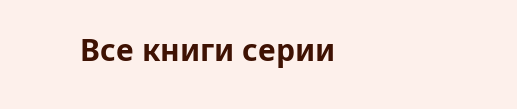Все книги серии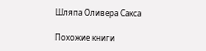Шляпа Оливера Сакса

Похожие книги